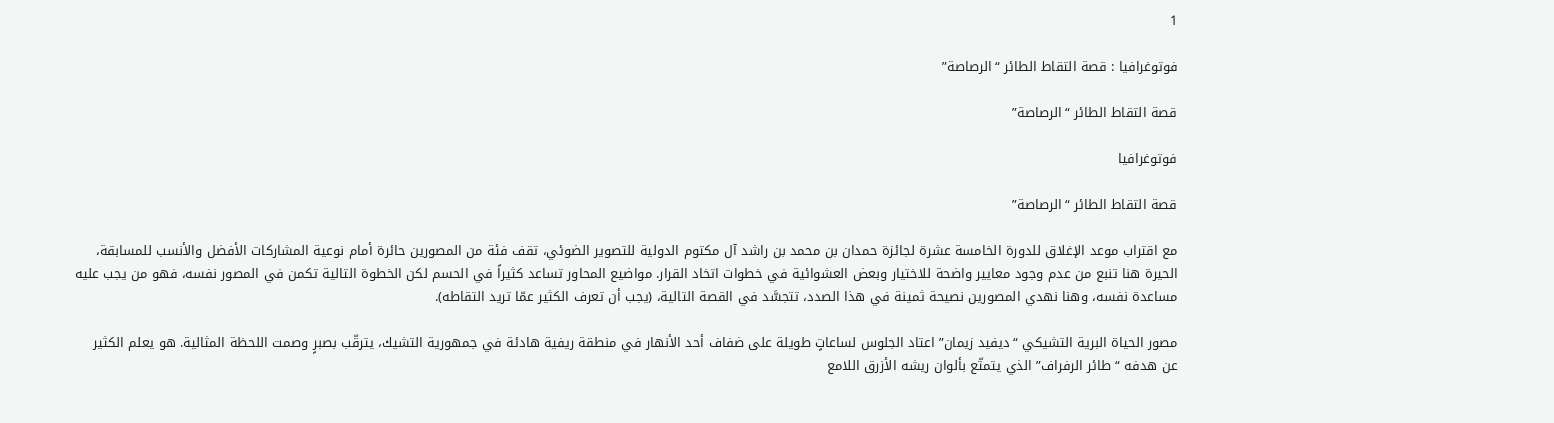1

فوتوغرافيا : قصة التقاط الطائر “الرصاصة”

قصة التقاط الطائر “الرصاصة”

فوتوغرافيا

قصة التقاط الطائر “الرصاصة”

مع اقتراب موعد الإغلاق للدورة الخامسة عشرة لجائزة حمدان بن محمد بن راشد آل مكتوم الدولية للتصوير الضوئي، تقف فئة من المصورين حائرة أمام نوعية المشاركات الأفضل والأنسب للمسابقة، الحيرة هنا تنبع من عدم وجود معايير واضحة للاختيار وبعض العشوائية في خطوات اتخاد القرار. مواضيع المحاور تساعد كثيراً في الحسم لكن الخطوة التالية تكمن في المصور نفسه، فهو من يجب عليه مساعدة نفسه، وهنا نهدي المصورين نصيحة ثمينة في هذا الصدد، تتجسَّد في القصة التالية، (يجب أن تعرف الكثير عمّا تريد التقاطه).

مصور الحياة البرية التشيكي “ديفيد زيمان” اعتاد الجلوس لساعاتٍ طويلة على ضفاف أحد الأنهار في منطقة ريفية هادئة في جمهورية التشيك، يترقّب بصبرٍ وصمت اللحظة المثالية. هو يعلم الكثير عن هدفه “طائر الرفراف” الذي يتمتّع بألوان ريشه الأزرق اللامع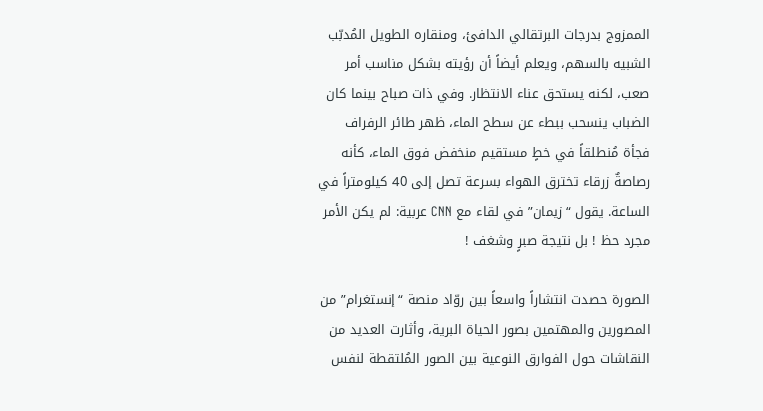الممزوج بدرجات البرتقالي الدافئ، ومنقاره الطويل المُدبّب الشبيه بالسهم، ويعلم أيضاً أن رؤيته بشكل مناسب أمر صعب، لكنه يستحق عناء الانتظار. وفي ذات صباح بينما كان الضباب ينسحب ببطء عن سطح الماء، ظهر طائر الرفراف فجأة مُنطلقاً في خطٍ مستقيم منخفض فوق الماء، كأنه رصاصةٌ زرقاء تخترق الهواء بسرعة تصل إلى 40 كيلومتراً في الساعة. يقول “زيمان” في لقاء مع CNN عربية: لم يكن الأمر مجرد حظ ! بل نتيجة صبرٍ وشغف !

الصورة حصدت انتشاراً واسعاً بين روّاد منصة “إنستغرام” من المصورين والمهتمين بصور الحياة البرية، وأثارت العديد من النقاشات حول الفوارق النوعية بين الصور المُلتقطة لنفس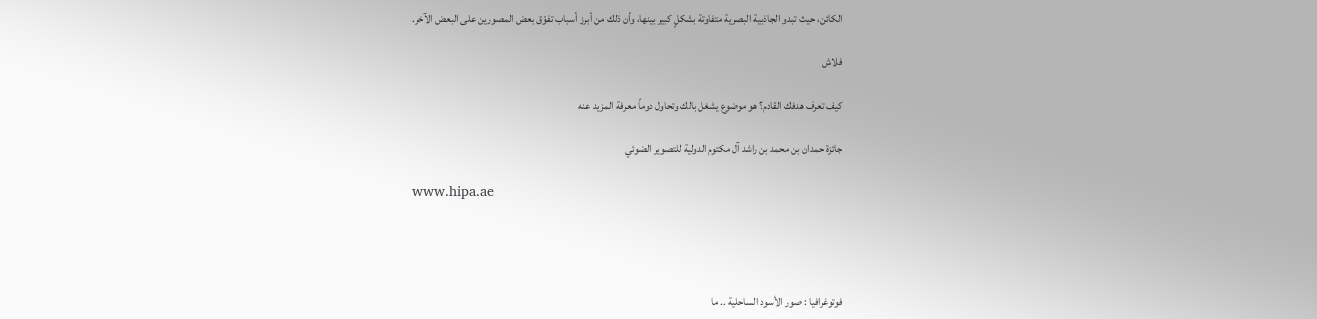الكائن، حيث تبدو الجاذبية البصرية متفاوتة بشكلٍ كبير بينها، وأن ذلك من أبرز أسباب تفوّق بعض المصورين على البعض الآخر.

فلاش

كيف تعرف هدفك القادم؟ هو موضوع يشغل بالك وتحاول دوماً معرفة المزيد عنه

جائزة حمدان بن محمد بن راشد آل مكتوم الدولية للتصوير الضوئي

www.hipa.ae




فوتوغرافيا : صور الأسود الساحلية .. ما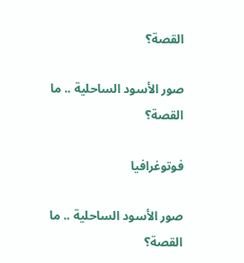القصة؟

صور الأسود الساحلية .. ما القصة؟

فوتوغرافيا

صور الأسود الساحلية .. ما القصة؟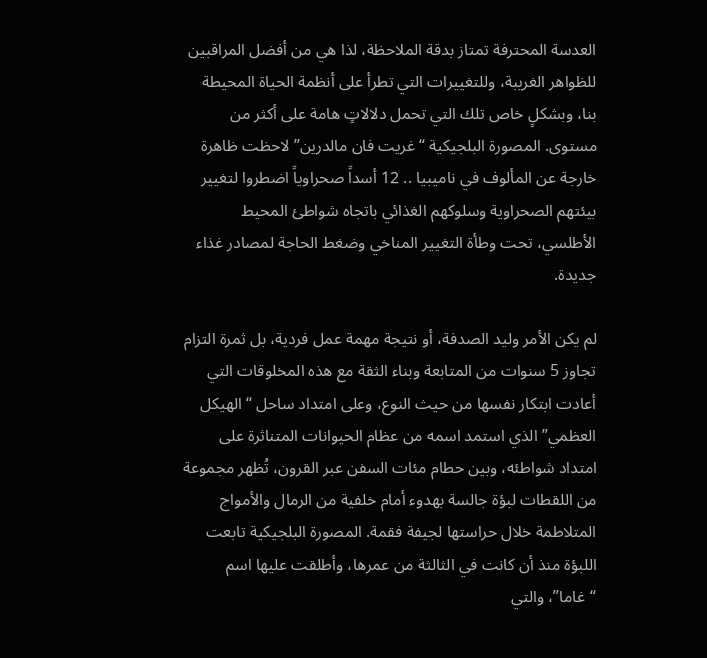العدسة المحترفة تمتاز بدقة الملاحظة، لذا هي من أفضل المراقبين للظواهر الغريبة، وللتغييرات التي تطرأ على أنظمة الحياة المحيطة بنا، وبشكلٍ خاص تلك التي تحمل دلالاتٍ هامة على أكثر من مستوى. المصورة البلجيكية “غريت فان مالدرين” لاحظت ظاهرة خارجة عن المألوف في ناميبيا .. 12 أسداً صحراوياً اضطروا لتغيير بيئتهم الصحراوية وسلوكهم الغذائي باتجاه شواطئ المحيط الأطلسي، تحت وطأة التغيير المناخي وضغط الحاجة لمصادر غذاء جديدة.

لم يكن الأمر وليد الصدفة، أو نتيجة مهمة عمل فردية، بل ثمرة التزام تجاوز 5 سنوات من المتابعة وبناء الثقة مع هذه المخلوقات التي أعادت ابتكار نفسها من حيث النوع، وعلى امتداد ساحل “الهيكل العظمي” الذي استمد اسمه من عظام الحيوانات المتناثرة على امتداد شواطئه، وبين حطام مئات السفن عبر القرون، تُظهر مجموعة من اللقطات لبؤة جالسة بهدوء أمام خلفية من الرمال والأمواج المتلاطمة خلال حراستها لجيفة فقمة. المصورة البلجيكية تابعت اللبؤة منذ أن كانت في الثالثة من عمرها، وأطلقت عليها اسم “غاما”، والتي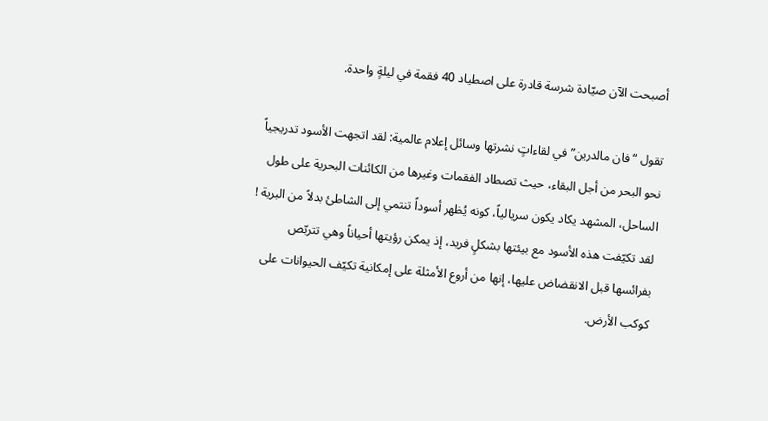أصبحت الآن صيّادة شرسة قادرة على اصطياد 40 فقمة في ليلةٍ واحدة.

تقول “فان مالدرين” في لقاءاتٍ نشرتها وسائل إعلام عالمية: لقد اتجهت الأسود تدريجياً نحو البحر من أجل البقاء، حيث تصطاد الفقمات وغيرها من الكائنات البحرية على طول الساحل، المشهد يكاد يكون سريالياً، كونه يُظهر أسوداً تنتمي إلى الشاطئ بدلاً من البرية ! لقد تكيّفت هذه الأسود مع بيئتها بشكلٍ فريد، إذ يمكن رؤيتها أحياناً وهي تتربّص بفرائسها قبل الانقضاض عليها، إنها من أروع الأمثلة على إمكانية تكيّف الحيوانات على كوكب الأرض.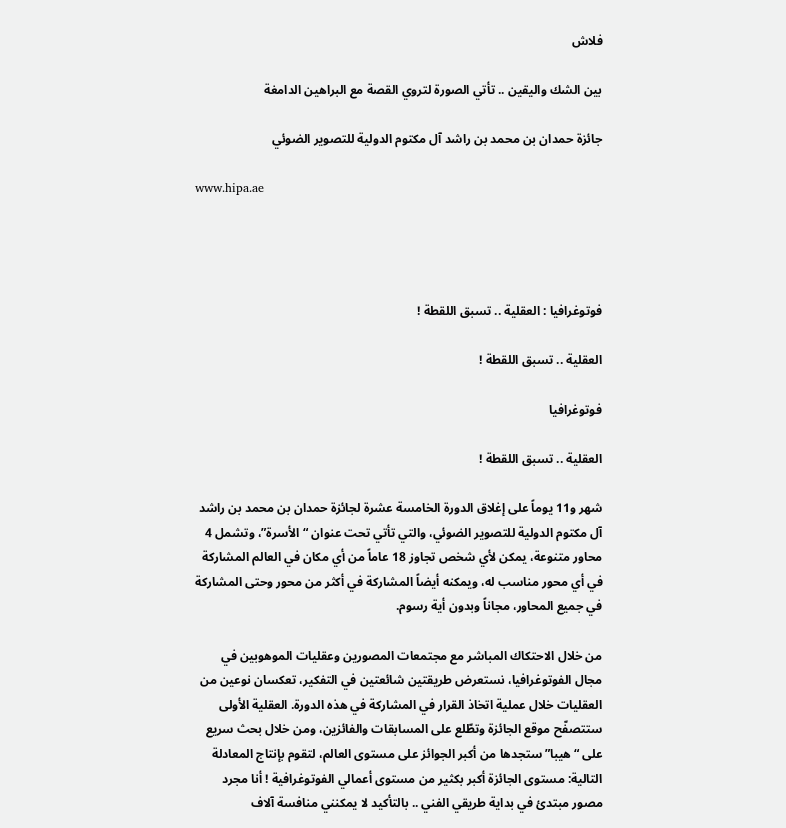فلاش

بين الشك واليقين .. تأتي الصورة لتروي القصة مع البراهين الدامغة

جائزة حمدان بن محمد بن راشد آل مكتوم الدولية للتصوير الضوئي

www.hipa.ae




فوتوغرافيا : العقلية .. تسبق اللقطة !

العقلية .. تسبق اللقطة !

فوتوغرافيا

العقلية .. تسبق اللقطة !

شهر و11 يوماً على إغلاق الدورة الخامسة عشرة لجائزة حمدان بن محمد بن راشد آل مكتوم الدولية للتصوير الضوئي، والتي تأتي تحت عنوان “الأسرة”، وتشمل 4 محاور متنوعة، يمكن لأي شخص تجاوز 18 عاماً من أي مكان في العالم المشاركة في أي محور مناسب له، ويمكنه أيضاً المشاركة في أكثر من محور وحتى المشاركة في جميع المحاور، مجاناً وبدون أية رسوم.

من خلال الاحتكاك المباشر مع مجتمعات المصورين وعقليات الموهوبين في مجال الفوتوغرافيا، نستعرض طريقتين شائعتين في التفكير، تعكسان نوعين من العقليات خلال عملية اتخاذ القرار في المشاركة في هذه الدورة. العقلية الأولى ستتصفّح موقع الجائزة وتطّلع على المسابقات والفائزين، ومن خلال بحث سريع على “هيبا” ستجدها من أكبر الجوائز على مستوى العالم، لتقوم بإنتاج المعادلة التالية: مستوى الجائزة أكبر بكثير من مستوى أعمالي الفوتوغرافية ! أنا مجرد مصور مبتدئ في بداية طريقي الفني .. بالتأكيد لا يمكنني منافسة آلاف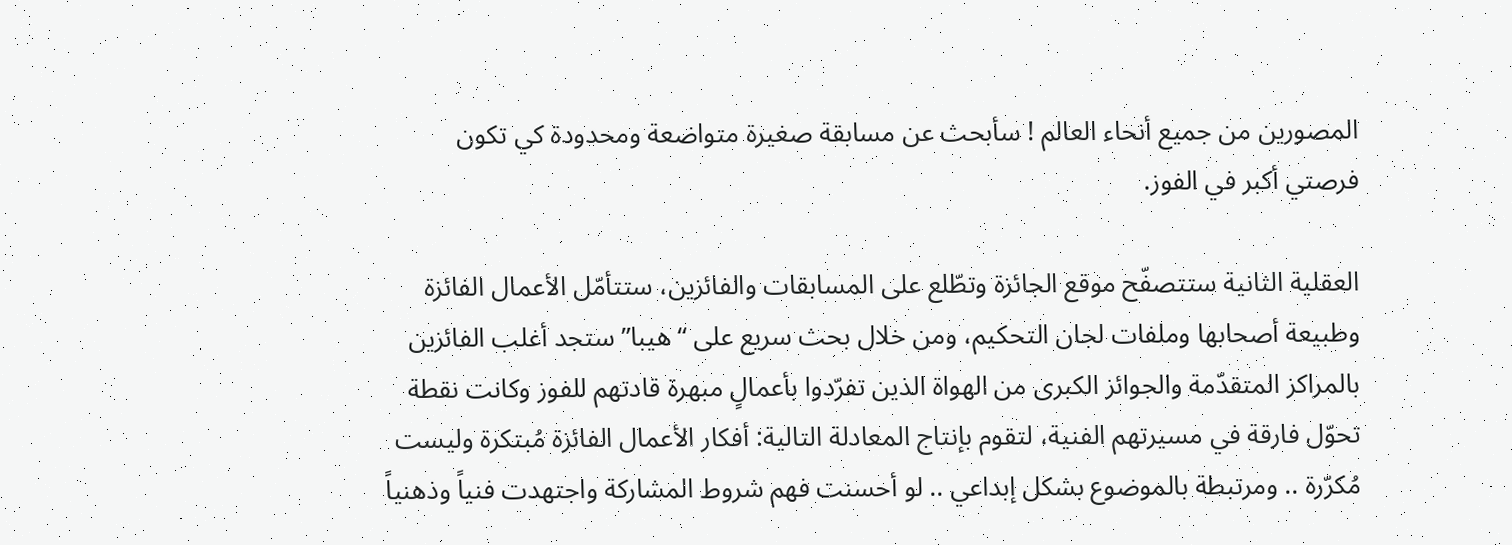المصورين من جميع أنحاء العالم ! سأبحث عن مسابقة صغيرة متواضعة ومحدودة كي تكون فرصتي أكبر في الفوز.

العقلية الثانية ستتصفّح موقع الجائزة وتطّلع على المسابقات والفائزين، ستتأمّل الأعمال الفائزة وطبيعة أصحابها وملفات لجان التحكيم، ومن خلال بحث سريع على “هيبا” ستجد أغلب الفائزين بالمراكز المتقدّمة والجوائز الكبرى من الهواة الذين تفرّدوا بأعمالٍ مبهرة قادتهم للفوز وكانت نقطة تحوّل فارقة في مسيرتهم الفنية، لتقوم بإنتاج المعادلة التالية: أفكار الأعمال الفائزة مُبتكرة وليست مُكرّرة .. ومرتبطة بالموضوع بشكل إبداعي .. لو أحسنت فهم شروط المشاركة واجتهدت فنياً وذهنياً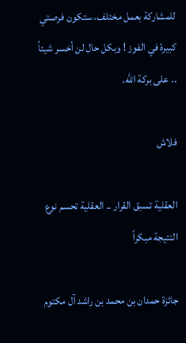للمشاركة بعمل مختلف، ستكون فرصتي كبيرة في الفوز ! وبكل حال لن أخسر شيئاً .. على بركة الله.

فلاش

العقلية تسبق القرار .. العقلية تحسم نوع النتيجة مبكراً

جائزة حمدان بن محمد بن راشد آل مكتوم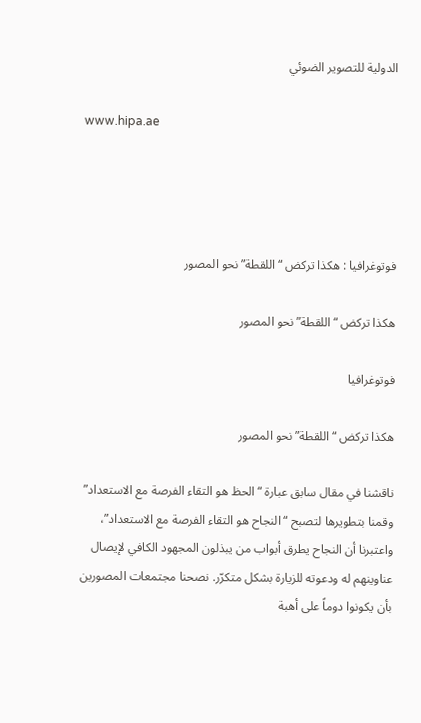الدولية للتصوير الضوئي

www.hipa.ae




فوتوغرافيا : هكذا تركض “اللقطة” نحو المصور

هكذا تركض “اللقطة” نحو المصور

فوتوغرافيا

هكذا تركض “اللقطة” نحو المصور

ناقشنا في مقال سابق عبارة “الحظ هو التقاء الفرصة مع الاستعداد” وقمنا بتطويرها لتصبح “النجاح هو التقاء الفرصة مع الاستعداد”، واعتبرنا أن النجاح يطرق أبواب من يبذلون المجهود الكافي لإيصال عناوينهم له ودعوته للزيارة بشكل متكرّر. نصحنا مجتمعات المصورين بأن يكونوا دوماً على أهبة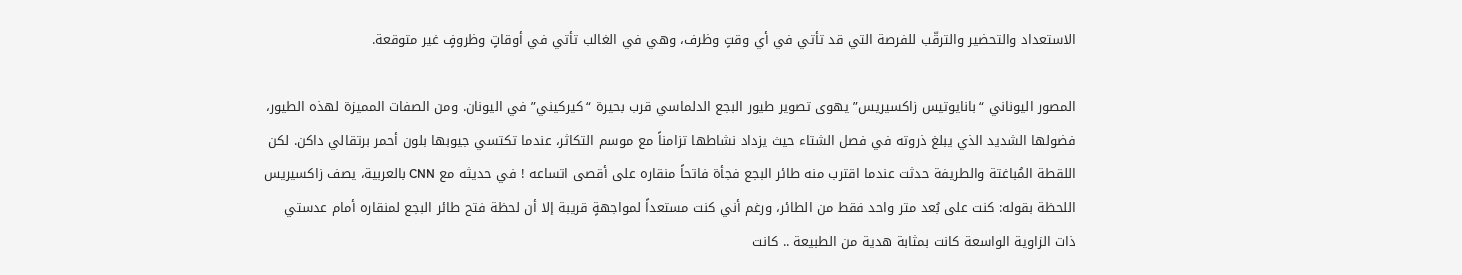الاستعداد والتحضير والترقّب للفرصة التي قد تأتي في أي وقتٍ وظرف، وهي في الغالب تأتي في أوقاتٍ وظروفٍ غير متوقعة.

المصور اليوناني “بانايوتيس زاكسيريس” يهوى تصوير طيور البجع الدلماسي قرب بحيرة “كيركيني” في اليونان. ومن الصفات المميزة لهذه الطيور، فضولها الشديد الذي يبلغ ذروته في فصل الشتاء حيث يزداد نشاطها تزامناً مع موسم التكاثر، عندما تكتسي جيوبها بلون أحمر برتقالي داكن. لكن اللقطة المُباغتة والطريفة حدثت عندما اقترب منه طائر البجع فجأة فاتحاً منقاره على أقصى اتساعه ! في حديثه مع CNN بالعربية، يصف زاكسيريس اللحظة بقوله: كنت على بُعد متر واحد فقط من الطائر، ورغم أني كنت مستعداً لمواجهةٍ قريبة إلا أن لحظة فتح طائر البجع لمنقاره أمام عدستي ذات الزاوية الواسعة كانت بمثابة هدية من الطبيعة .. كانت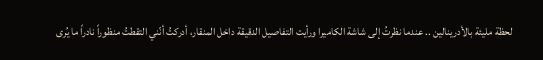لحظة مليئة بالأدرينالين .. عندما نظرتُ إلى شاشة الكاميرا ورأيت التفاصيل الدقيقة داخل المنقار، أدركتُ أنّني التقطتُ منظوراً نادراً ما يُرى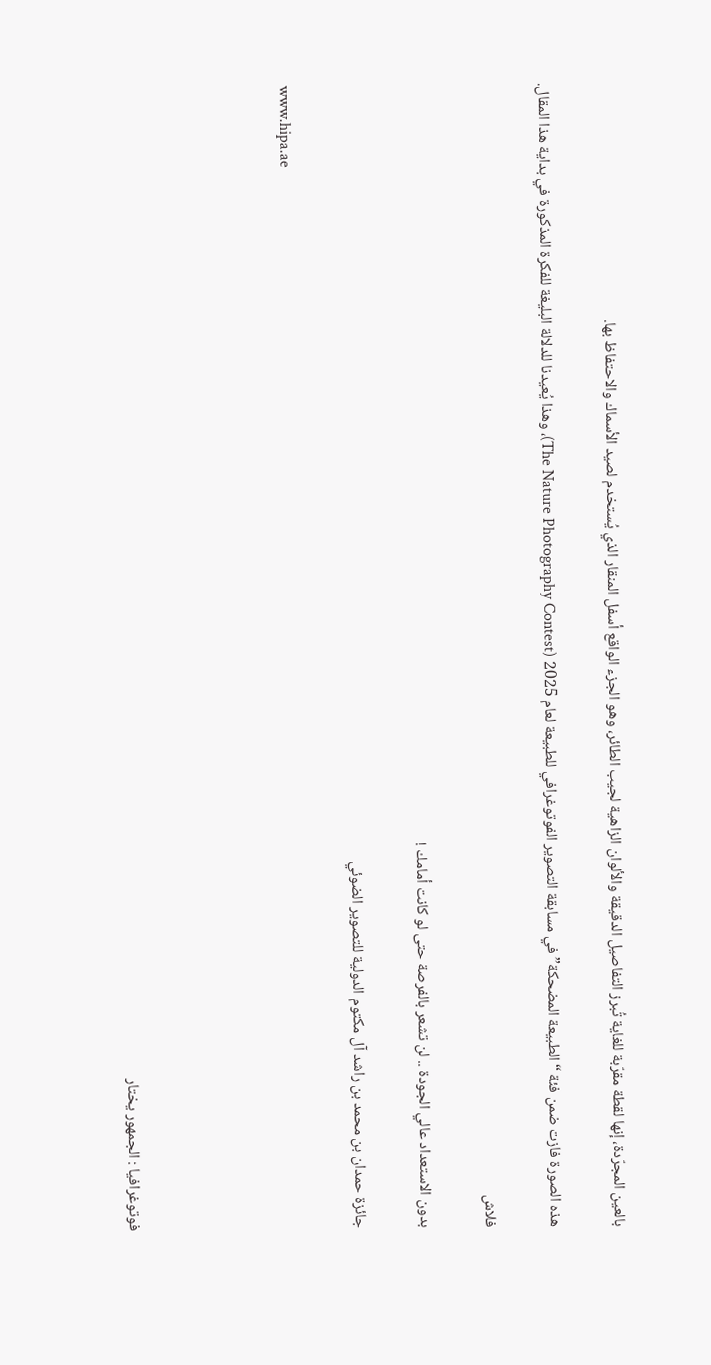بالعين المجرّدة، إنها لقطة مقرّبة للغاية تُبرز التفاصيل الدقيقة والألوان الزاهية لجيب الطائر، وهو الجزء الواقع أسفل المنقار الذي يُستخدم لصيد الأسماك والاحتفاظ بها.

هذه الصورة فازت ضمن فئة “الطبيعة المضحكة” في مسابقة التصوير الفوتوغرافي للطبيعة لعام 2025 (The Nature Photography Contest)، وهذا يُعيدنا للدلالة البليغة للفكرة المذكورة في بداية هذا المقال.

فلاش

بدون الاستعداد عالي الجودة .. لن تشعر بالفرصة حتى لو كانت أمامك !

جائزة حمدان بن محمد بن راشد آل مكتوم الدولية للتصوير الضوئي

www.hipa.ae




فوتوغرافيا : الجمهور يختار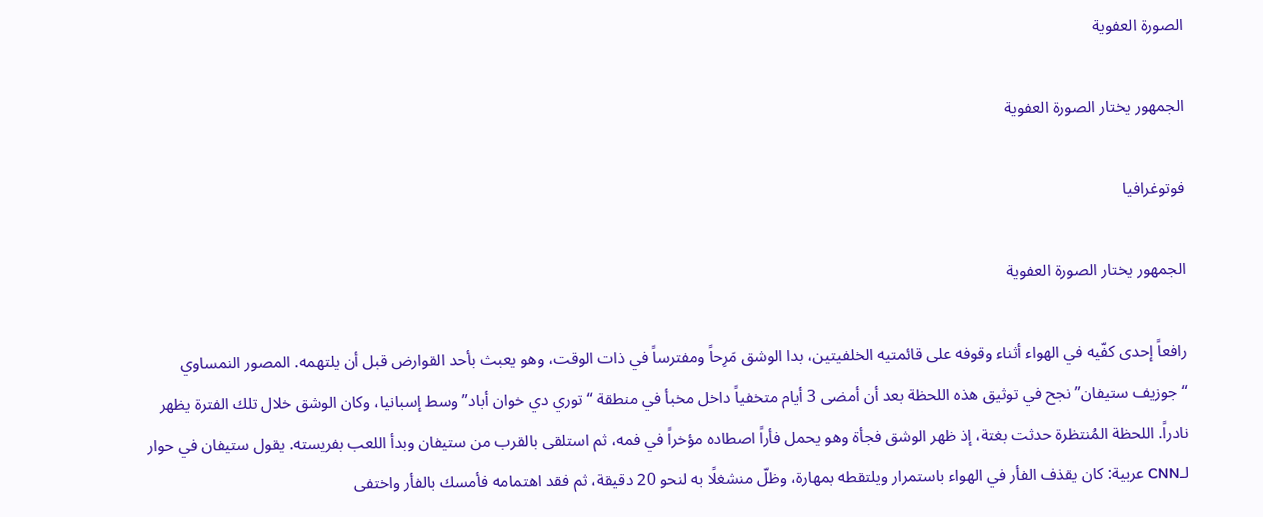الصورة العفوية

الجمهور يختار الصورة العفوية

فوتوغرافيا

الجمهور يختار الصورة العفوية

رافعاً إحدى كفّيه في الهواء أثناء وقوفه على قائمتيه الخلفيتين، بدا الوشق مَرِحاً ومفترساً في ذات الوقت، وهو يعبث بأحد القوارض قبل أن يلتهمه. المصور النمساوي “جوزيف ستيفان” نجح في توثيق هذه اللحظة بعد أن أمضى 3 أيام متخفياً داخل مخبأ في منطقة “توري دي خوان أباد” وسط إسبانيا، وكان الوشق خلال تلك الفترة يظهر نادراً. اللحظة المُنتظرة حدثت بغتة، إذ ظهر الوشق فجأة وهو يحمل فأراً اصطاده مؤخراً في فمه، ثم استلقى بالقرب من ستيفان وبدأ اللعب بفريسته. يقول ستيفان في حوار لـCNN عربية: كان يقذف الفأر في الهواء باستمرار ويلتقطه بمهارة، وظلّ منشغلًا به لنحو 20 دقيقة، ثم فقد اهتمامه فأمسك بالفأر واختفى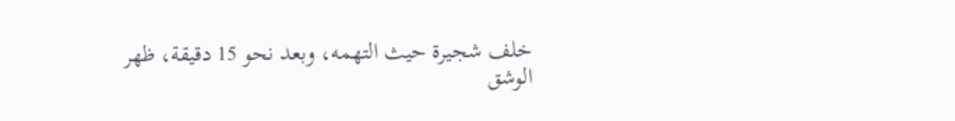خلف شجيرة حيث التهمه، وبعد نحو 15 دقيقة، ظهر الوشق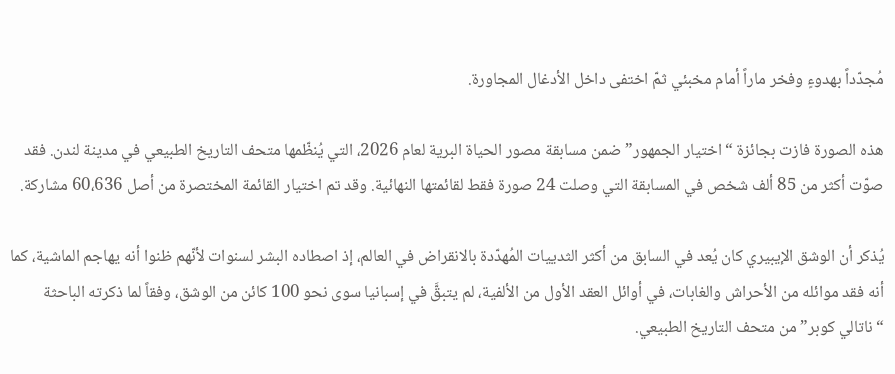مُجدّداً بهدوءٍ وفخر ماراً أمام مخبئي ثمّ اختفى داخل الأدغال المجاورة.

هذه الصورة فازت بجائزة “اختيار الجمهور” ضمن مسابقة مصور الحياة البرية لعام 2026، التي يُنظّمها متحف التاريخ الطبيعي في مدينة لندن. فقد صوّت أكثر من 85 ألف شخص في المسابقة التي وصلت 24 صورة فقط لقائمتها النهائية. وقد تم اختيار القائمة المختصرة من أصل 60،636 مشاركة.

يُذكر أن الوشق الإيبيري كان يُعد في السابق من أكثر الثدييات المُهدّدة بالانقراض في العالم، إذ اصطاده البشر لسنوات لأنّهم ظنوا أنه يهاجم الماشية، كما أنه فقد موائله من الأحراش والغابات، في أوائل العقد الأول من الألفية، لم يتبقَّ في إسبانيا سوى نحو 100 كائن من الوشق، وفقاً لما ذكرته الباحثة “ناتالي كوبر” من متحف التاريخ الطبيعي.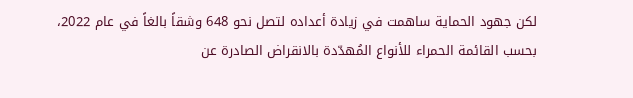لكن جهود الحماية ساهمت في زيادة أعداده لتصل نحو 648 وشقاً بالغاً في عام 2022، بحسب القائمة الحمراء للأنواع المُهدّدة بالانقراض الصادرة عن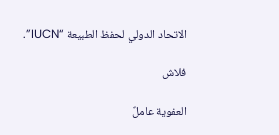الاتحاد الدولي لحفظ الطبيعة “IUCN”.

فلاش

العفوية عاملٌ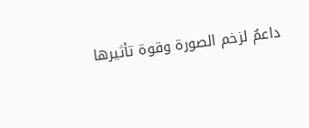داعمٌ لزخم الصورة وقوة تأثيرها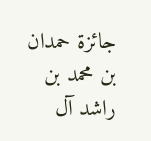جائزة حمدان بن محمد بن راشد آل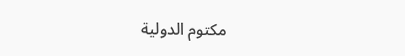مكتوم الدولية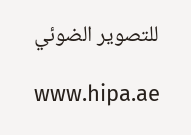للتصوير الضوئي

www.hipa.ae